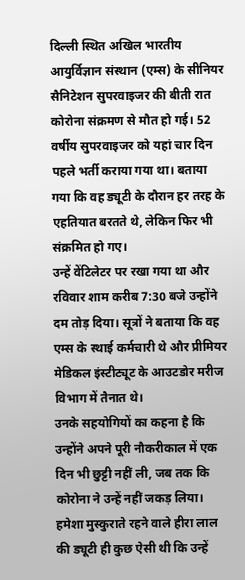दिल्ली स्थित अखिल भारतीय आयुर्विज्ञान संस्थान (एम्स) के सीनियर सैनिटेशन सुपरवाइजर की बीती रात कोरोना संक्रमण से मौत हो गई। 52 वर्षीय सुपरवाइजर को यहां चार दिन पहले भर्ती कराया गया था। बताया गया कि वह ड्यूटी के दौरान हर तरह के एहतियात बरतते थे, लेकिन फिर भी संक्रमित हो गए।
उन्हें वेंटिलेटर पर रखा गया था और रविवार शाम करीब 7:30 बजे उन्होंने दम तोड़ दिया। सूत्रों ने बताया कि वह एम्स के स्थाई कर्मचारी थे और प्रीमियर मेडिकल इंस्टीट्यूट के आउटडोर मरीज विभाग में तैनात थे।
उनके सहयोगियों का कहना है कि उन्होंने अपने पूरी नौकरीकाल में एक दिन भी छुट्टी नहीं ली, जब तक कि कोरोना ने उन्हें नहीं जकड़ लिया। हमेशा मुस्कुराते रहने वाले हीरा लाल की ड्यूटी ही कुछ ऐसी थी कि उन्हें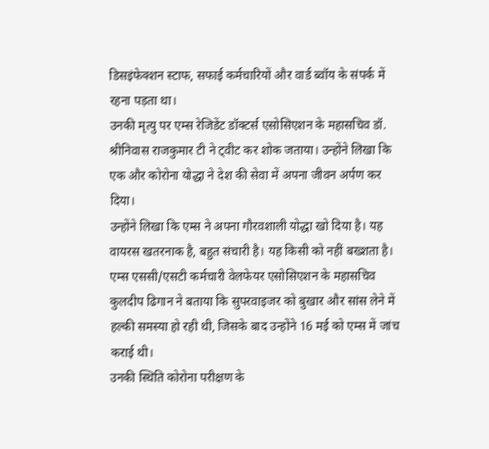डिसइंफेक्शन स्टाफ, सफाई कर्मचारियों और वार्ड ब्वॉय के संपर्क में रहना पड़ता था।
उनकी मृत्यु पर एम्स रेजिडेंट डॉक्टर्स एसोसिएशन के महासचिव डॉ. श्रीनिवास राजकुमार टी ने ट्वीट कर शोक जताया। उन्होंने लिखा कि एक और कोरोना योद्धा ने देश की सेवा में अपना जीवन अर्पण कर दिया।
उन्होंने लिखा कि एम्स ने अपना गौरवशाली योद्धा खो दिया है। यह वायरस खतरनाक है, बहुत संचारी है। यह किसी को नहीं बख्शता है।
एम्स एससी/एसटी कर्मचारी वेलफेयर एसोसिएशन के महासचिव कुलदीप ढिगान ने बताया कि सुपरवाइजर को बुखार और सांस लेने में हल्की समस्या हो रही थी, जिसके बाद उन्होंने 16 मई को एम्स में जांच कराई थी।
उनकी स्थिति कोरोना परीक्षण के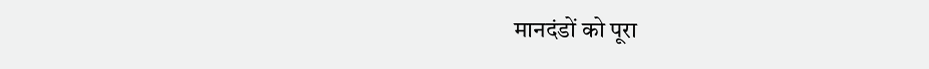मानदंडों को पूरा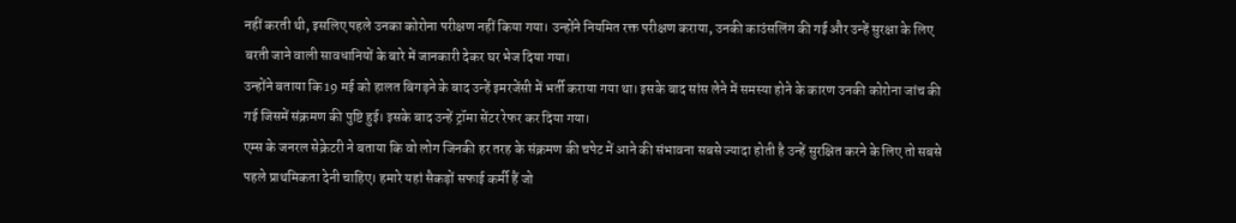नहीं करती थी, इसलिए पहले उनका कोरोना परीक्षण नहीं किया गया। उन्होंने नियमित रक्त परीक्षण कराया, उनकी काउंसलिंग की गई और उन्हें सुरक्षा के लिए बरती जाने वाली सावधानियों के बारे में जानकारी देकर घर भेज दिया गया।
उन्होंने बताया कि 19 मई को हालत बिगड़ने के बाद उन्हें इमरजेंसी में भर्ती कराया गया था। इसके बाद सांस लेने में समस्या होने के कारण उनकी कोरोना जांच की गई जिसमें संक्रमण की पुष्टि हुई। इसके बाद उन्हें ट्रॉमा सेंटर रेफर कर दिया गया।
एम्स के जनरल सेक्रेटरी ने बताया कि वो लोग जिनकी हर तरह के संक्रमण की चपेट में आने की संभावना सबसे ज्यादा होती है उन्हें सुरक्षित करने के लिए तो सबसे पहले प्राथमिकता देनी चाहिए। हमारे यहां सैकड़ों सफाई कर्मी हैं जो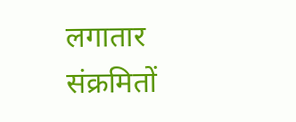लगातार संक्रमितों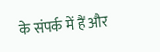के संपर्क में हैं और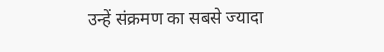उन्हें संक्रमण का सबसे ज्यादा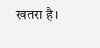खतरा है।